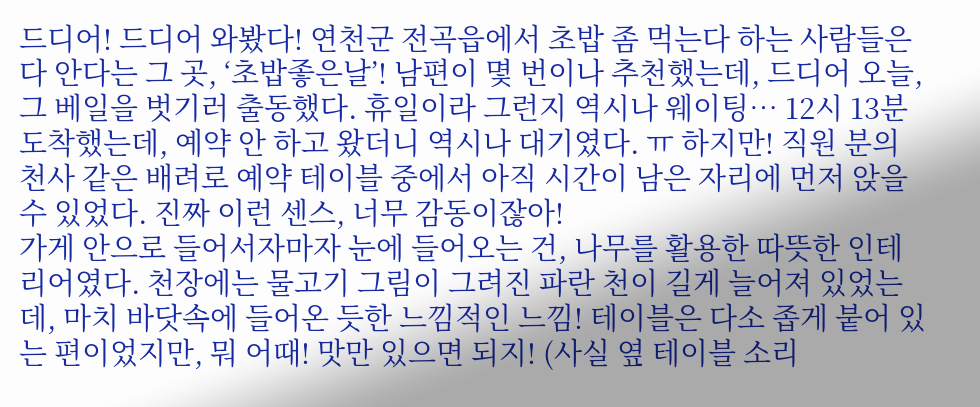드디어! 드디어 와봤다! 연천군 전곡읍에서 초밥 좀 먹는다 하는 사람들은 다 안다는 그 곳, ‘초밥좋은날’! 남편이 몇 번이나 추천했는데, 드디어 오늘, 그 베일을 벗기러 출동했다. 휴일이라 그런지 역시나 웨이팅… 12시 13분 도착했는데, 예약 안 하고 왔더니 역시나 대기였다. ㅠ 하지만! 직원 분의 천사 같은 배려로 예약 테이블 중에서 아직 시간이 남은 자리에 먼저 앉을 수 있었다. 진짜 이런 센스, 너무 감동이잖아!
가게 안으로 들어서자마자 눈에 들어오는 건, 나무를 활용한 따뜻한 인테리어였다. 천장에는 물고기 그림이 그려진 파란 천이 길게 늘어져 있었는데, 마치 바닷속에 들어온 듯한 느낌적인 느낌! 테이블은 다소 좁게 붙어 있는 편이었지만, 뭐 어때! 맛만 있으면 되지! (사실 옆 테이블 소리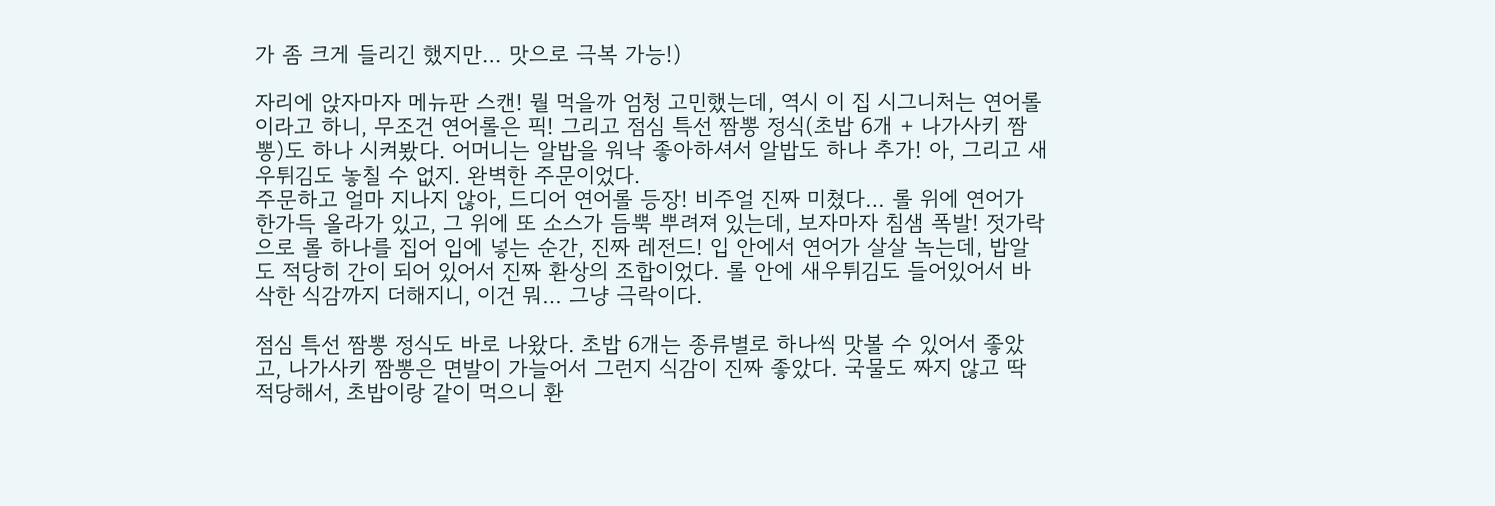가 좀 크게 들리긴 했지만… 맛으로 극복 가능!)

자리에 앉자마자 메뉴판 스캔! 뭘 먹을까 엄청 고민했는데, 역시 이 집 시그니처는 연어롤이라고 하니, 무조건 연어롤은 픽! 그리고 점심 특선 짬뽕 정식(초밥 6개 + 나가사키 짬뽕)도 하나 시켜봤다. 어머니는 알밥을 워낙 좋아하셔서 알밥도 하나 추가! 아, 그리고 새우튀김도 놓칠 수 없지. 완벽한 주문이었다.
주문하고 얼마 지나지 않아, 드디어 연어롤 등장! 비주얼 진짜 미쳤다… 롤 위에 연어가 한가득 올라가 있고, 그 위에 또 소스가 듬뿍 뿌려져 있는데, 보자마자 침샘 폭발! 젓가락으로 롤 하나를 집어 입에 넣는 순간, 진짜 레전드! 입 안에서 연어가 살살 녹는데, 밥알도 적당히 간이 되어 있어서 진짜 환상의 조합이었다. 롤 안에 새우튀김도 들어있어서 바삭한 식감까지 더해지니, 이건 뭐… 그냥 극락이다.

점심 특선 짬뽕 정식도 바로 나왔다. 초밥 6개는 종류별로 하나씩 맛볼 수 있어서 좋았고, 나가사키 짬뽕은 면발이 가늘어서 그런지 식감이 진짜 좋았다. 국물도 짜지 않고 딱 적당해서, 초밥이랑 같이 먹으니 환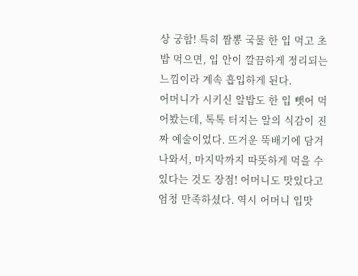상 궁합! 특히 짬뽕 국물 한 입 먹고 초밥 먹으면, 입 안이 깔끔하게 정리되는 느낌이라 계속 흡입하게 된다.
어머니가 시키신 알밥도 한 입 뺏어 먹어봤는데, 톡톡 터지는 알의 식감이 진짜 예술이었다. 뜨거운 뚝배기에 담겨 나와서, 마지막까지 따뜻하게 먹을 수 있다는 것도 장점! 어머니도 맛있다고 엄청 만족하셨다. 역시 어머니 입맛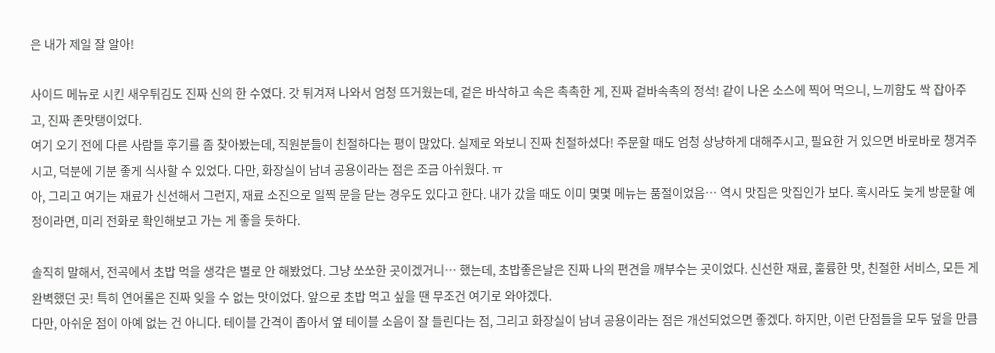은 내가 제일 잘 알아!

사이드 메뉴로 시킨 새우튀김도 진짜 신의 한 수였다. 갓 튀겨져 나와서 엄청 뜨거웠는데, 겉은 바삭하고 속은 촉촉한 게, 진짜 겉바속촉의 정석! 같이 나온 소스에 찍어 먹으니, 느끼함도 싹 잡아주고, 진짜 존맛탱이었다.
여기 오기 전에 다른 사람들 후기를 좀 찾아봤는데, 직원분들이 친절하다는 평이 많았다. 실제로 와보니 진짜 친절하셨다! 주문할 때도 엄청 상냥하게 대해주시고, 필요한 거 있으면 바로바로 챙겨주시고, 덕분에 기분 좋게 식사할 수 있었다. 다만, 화장실이 남녀 공용이라는 점은 조금 아쉬웠다. ㅠ
아, 그리고 여기는 재료가 신선해서 그런지, 재료 소진으로 일찍 문을 닫는 경우도 있다고 한다. 내가 갔을 때도 이미 몇몇 메뉴는 품절이었음… 역시 맛집은 맛집인가 보다. 혹시라도 늦게 방문할 예정이라면, 미리 전화로 확인해보고 가는 게 좋을 듯하다.

솔직히 말해서, 전곡에서 초밥 먹을 생각은 별로 안 해봤었다. 그냥 쏘쏘한 곳이겠거니… 했는데, 초밥좋은날은 진짜 나의 편견을 깨부수는 곳이었다. 신선한 재료, 훌륭한 맛, 친절한 서비스, 모든 게 완벽했던 곳! 특히 연어롤은 진짜 잊을 수 없는 맛이었다. 앞으로 초밥 먹고 싶을 땐 무조건 여기로 와야겠다.
다만, 아쉬운 점이 아예 없는 건 아니다. 테이블 간격이 좁아서 옆 테이블 소음이 잘 들린다는 점, 그리고 화장실이 남녀 공용이라는 점은 개선되었으면 좋겠다. 하지만, 이런 단점들을 모두 덮을 만큼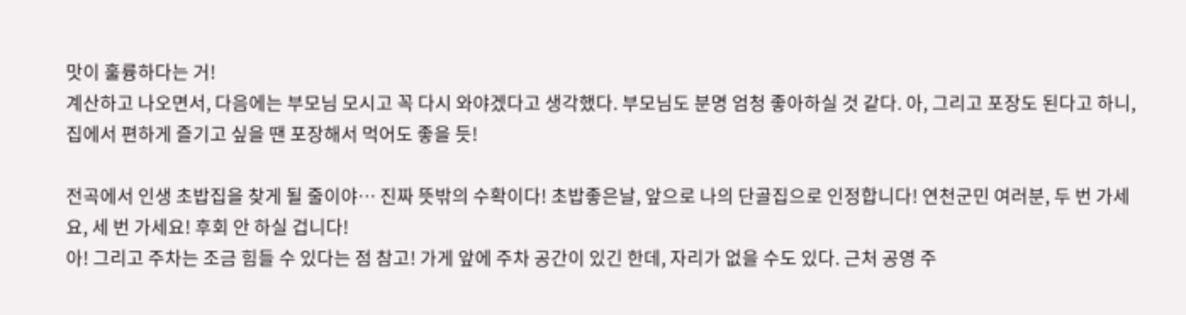맛이 훌륭하다는 거!
계산하고 나오면서, 다음에는 부모님 모시고 꼭 다시 와야겠다고 생각했다. 부모님도 분명 엄청 좋아하실 것 같다. 아, 그리고 포장도 된다고 하니, 집에서 편하게 즐기고 싶을 땐 포장해서 먹어도 좋을 듯!

전곡에서 인생 초밥집을 찾게 될 줄이야… 진짜 뜻밖의 수확이다! 초밥좋은날, 앞으로 나의 단골집으로 인정합니다! 연천군민 여러분, 두 번 가세요, 세 번 가세요! 후회 안 하실 겁니다!
아! 그리고 주차는 조금 힘들 수 있다는 점 참고! 가게 앞에 주차 공간이 있긴 한데, 자리가 없을 수도 있다. 근처 공영 주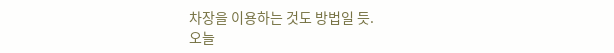차장을 이용하는 것도 방법일 듯.
오늘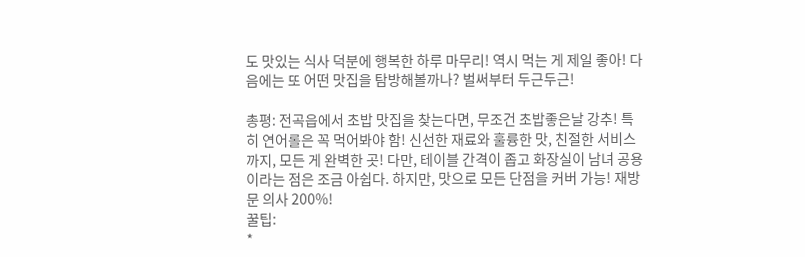도 맛있는 식사 덕분에 행복한 하루 마무리! 역시 먹는 게 제일 좋아! 다음에는 또 어떤 맛집을 탐방해볼까나? 벌써부터 두근두근!

총평: 전곡읍에서 초밥 맛집을 찾는다면, 무조건 초밥좋은날 강추! 특히 연어롤은 꼭 먹어봐야 함! 신선한 재료와 훌륭한 맛, 친절한 서비스까지, 모든 게 완벽한 곳! 다만, 테이블 간격이 좁고 화장실이 남녀 공용이라는 점은 조금 아쉽다. 하지만, 맛으로 모든 단점을 커버 가능! 재방문 의사 200%!
꿀팁:
*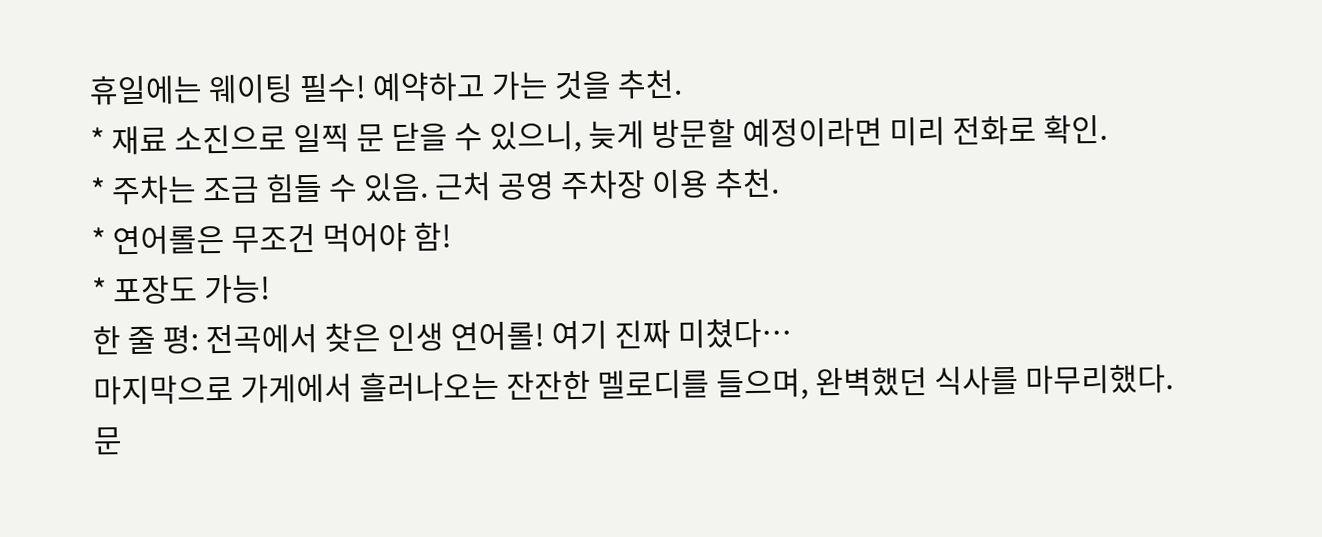휴일에는 웨이팅 필수! 예약하고 가는 것을 추천.
* 재료 소진으로 일찍 문 닫을 수 있으니, 늦게 방문할 예정이라면 미리 전화로 확인.
* 주차는 조금 힘들 수 있음. 근처 공영 주차장 이용 추천.
* 연어롤은 무조건 먹어야 함!
* 포장도 가능!
한 줄 평: 전곡에서 찾은 인생 연어롤! 여기 진짜 미쳤다…
마지막으로 가게에서 흘러나오는 잔잔한 멜로디를 들으며, 완벽했던 식사를 마무리했다. 문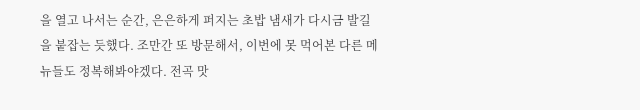을 열고 나서는 순간, 은은하게 퍼지는 초밥 냄새가 다시금 발길을 붙잡는 듯했다. 조만간 또 방문해서, 이번에 못 먹어본 다른 메뉴들도 정복해봐야겠다. 전곡 맛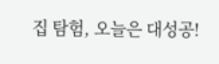집 탐험, 오늘은 대성공!